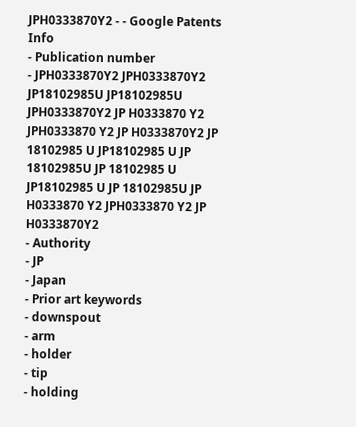JPH0333870Y2 - - Google Patents
Info
- Publication number
- JPH0333870Y2 JPH0333870Y2 JP18102985U JP18102985U JPH0333870Y2 JP H0333870 Y2 JPH0333870 Y2 JP H0333870Y2 JP 18102985 U JP18102985 U JP 18102985U JP 18102985 U JP18102985 U JP 18102985U JP H0333870 Y2 JPH0333870 Y2 JP H0333870Y2
- Authority
- JP
- Japan
- Prior art keywords
- downspout
- arm
- holder
- tip
- holding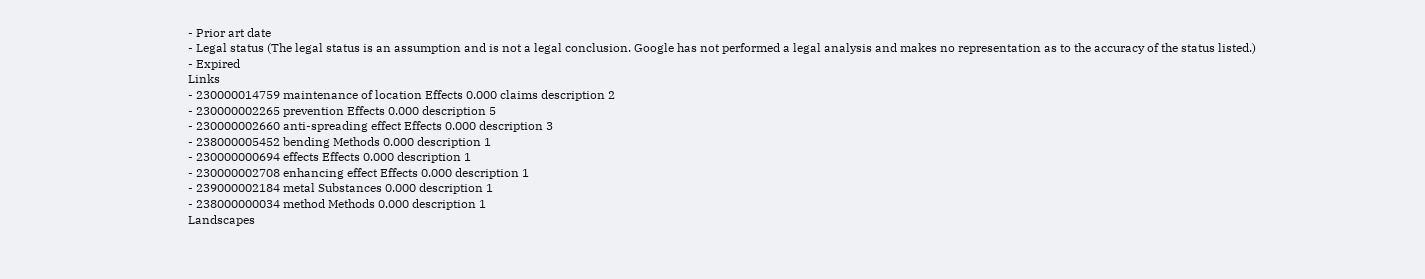- Prior art date
- Legal status (The legal status is an assumption and is not a legal conclusion. Google has not performed a legal analysis and makes no representation as to the accuracy of the status listed.)
- Expired
Links
- 230000014759 maintenance of location Effects 0.000 claims description 2
- 230000002265 prevention Effects 0.000 description 5
- 230000002660 anti-spreading effect Effects 0.000 description 3
- 238000005452 bending Methods 0.000 description 1
- 230000000694 effects Effects 0.000 description 1
- 230000002708 enhancing effect Effects 0.000 description 1
- 239000002184 metal Substances 0.000 description 1
- 238000000034 method Methods 0.000 description 1
Landscapes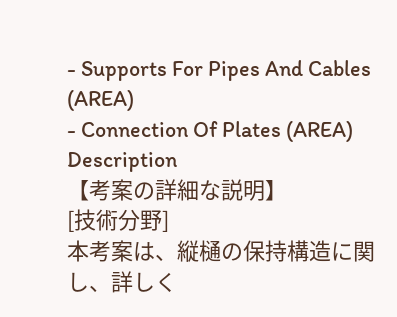- Supports For Pipes And Cables (AREA)
- Connection Of Plates (AREA)
Description
【考案の詳細な説明】
[技術分野]
本考案は、縦樋の保持構造に関し、詳しく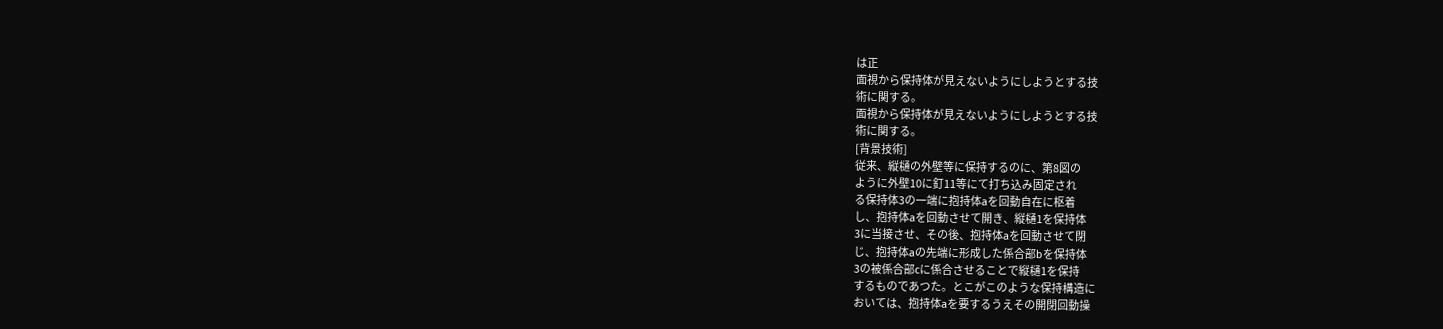は正
面視から保持体が見えないようにしようとする技
術に関する。
面視から保持体が見えないようにしようとする技
術に関する。
[背景技術]
従来、縦樋の外壁等に保持するのに、第8図の
ように外壁10に釘11等にて打ち込み固定され
る保持体3の一端に抱持体aを回動自在に枢着
し、抱持体aを回動させて開き、縦樋1を保持体
3に当接させ、その後、抱持体aを回動させて閉
じ、抱持体aの先端に形成した係合部bを保持体
3の被係合部cに係合させることで縦樋1を保持
するものであつた。とこがこのような保持構造に
おいては、抱持体aを要するうえその開閉回動操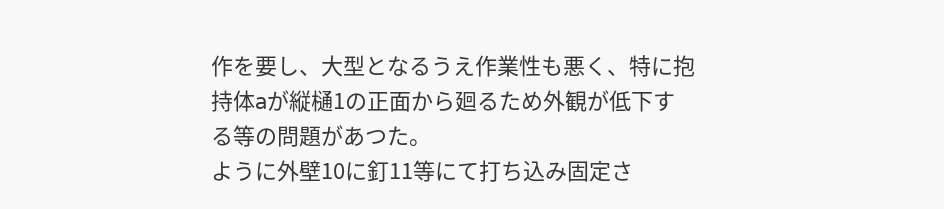作を要し、大型となるうえ作業性も悪く、特に抱
持体aが縦樋1の正面から廻るため外観が低下す
る等の問題があつた。
ように外壁10に釘11等にて打ち込み固定さ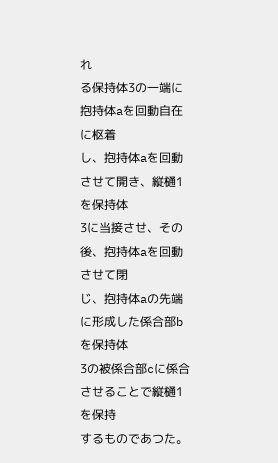れ
る保持体3の一端に抱持体aを回動自在に枢着
し、抱持体aを回動させて開き、縦樋1を保持体
3に当接させ、その後、抱持体aを回動させて閉
じ、抱持体aの先端に形成した係合部bを保持体
3の被係合部cに係合させることで縦樋1を保持
するものであつた。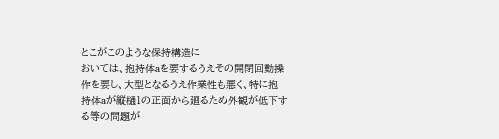とこがこのような保持構造に
おいては、抱持体aを要するうえその開閉回動操
作を要し、大型となるうえ作業性も悪く、特に抱
持体aが縦樋1の正面から廻るため外観が低下す
る等の問題が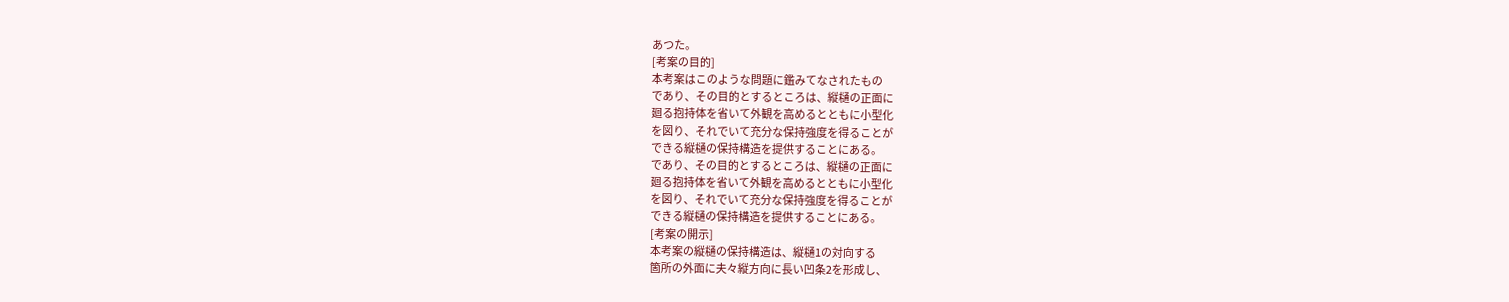あつた。
[考案の目的]
本考案はこのような問題に鑑みてなされたもの
であり、その目的とするところは、縦樋の正面に
廻る抱持体を省いて外観を高めるとともに小型化
を図り、それでいて充分な保持強度を得ることが
できる縦樋の保持構造を提供することにある。
であり、その目的とするところは、縦樋の正面に
廻る抱持体を省いて外観を高めるとともに小型化
を図り、それでいて充分な保持強度を得ることが
できる縦樋の保持構造を提供することにある。
[考案の開示]
本考案の縦樋の保持構造は、縦樋1の対向する
箇所の外面に夫々縦方向に長い凹条2を形成し、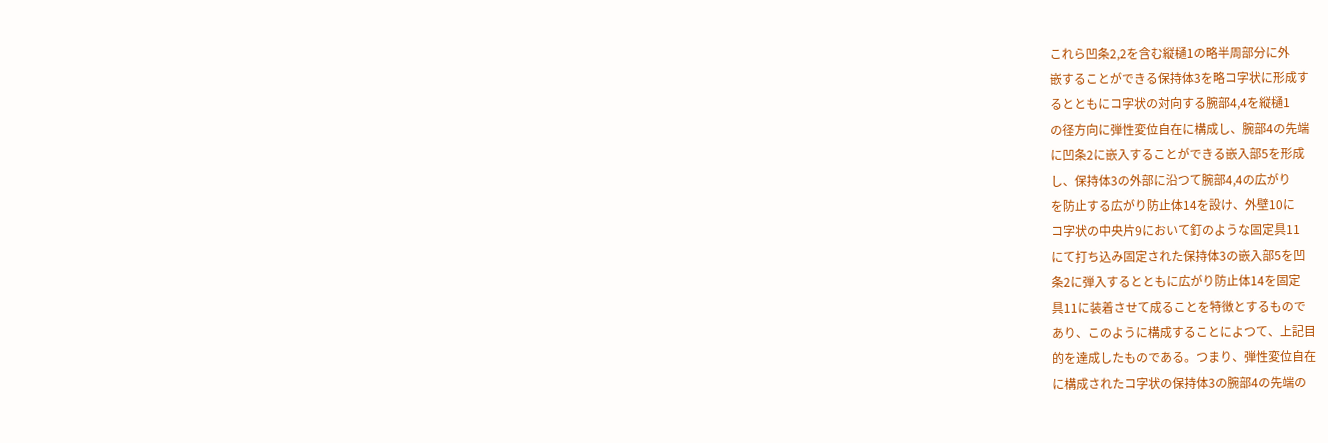これら凹条2,2を含む縦樋1の略半周部分に外
嵌することができる保持体3を略コ字状に形成す
るとともにコ字状の対向する腕部4,4を縦樋1
の径方向に弾性変位自在に構成し、腕部4の先端
に凹条2に嵌入することができる嵌入部5を形成
し、保持体3の外部に沿つて腕部4,4の広がり
を防止する広がり防止体14を設け、外壁10に
コ字状の中央片9において釘のような固定具11
にて打ち込み固定された保持体3の嵌入部5を凹
条2に弾入するとともに広がり防止体14を固定
具11に装着させて成ることを特徴とするもので
あり、このように構成することによつて、上記目
的を達成したものである。つまり、弾性変位自在
に構成されたコ字状の保持体3の腕部4の先端の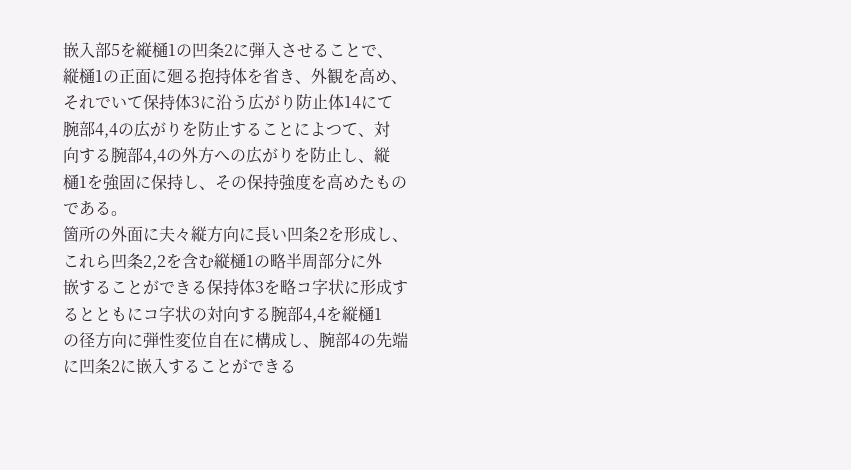嵌入部5を縦樋1の凹条2に弾入させることで、
縦樋1の正面に廻る抱持体を省き、外観を高め、
それでいて保持体3に沿う広がり防止体14にて
腕部4,4の広がりを防止することによつて、対
向する腕部4,4の外方への広がりを防止し、縦
樋1を強固に保持し、その保持強度を高めたもの
である。
箇所の外面に夫々縦方向に長い凹条2を形成し、
これら凹条2,2を含む縦樋1の略半周部分に外
嵌することができる保持体3を略コ字状に形成す
るとともにコ字状の対向する腕部4,4を縦樋1
の径方向に弾性変位自在に構成し、腕部4の先端
に凹条2に嵌入することができる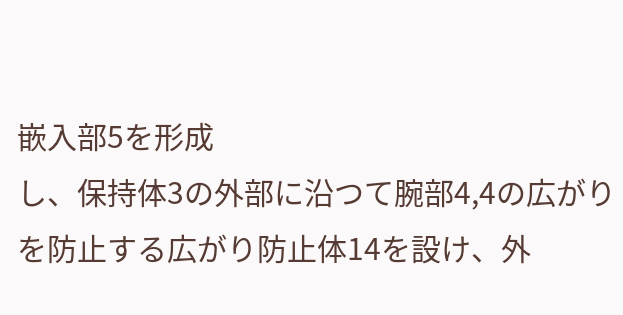嵌入部5を形成
し、保持体3の外部に沿つて腕部4,4の広がり
を防止する広がり防止体14を設け、外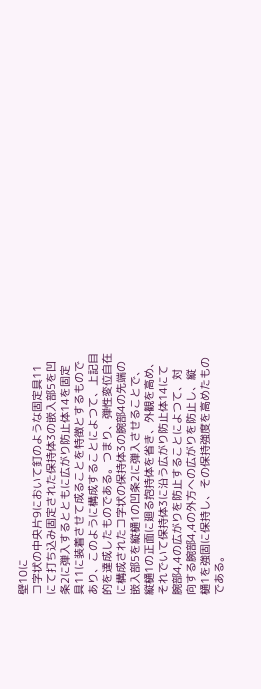壁10に
コ字状の中央片9において釘のような固定具11
にて打ち込み固定された保持体3の嵌入部5を凹
条2に弾入するとともに広がり防止体14を固定
具11に装着させて成ることを特徴とするもので
あり、このように構成することによつて、上記目
的を達成したものである。つまり、弾性変位自在
に構成されたコ字状の保持体3の腕部4の先端の
嵌入部5を縦樋1の凹条2に弾入させることで、
縦樋1の正面に廻る抱持体を省き、外観を高め、
それでいて保持体3に沿う広がり防止体14にて
腕部4,4の広がりを防止することによつて、対
向する腕部4,4の外方への広がりを防止し、縦
樋1を強固に保持し、その保持強度を高めたもの
である。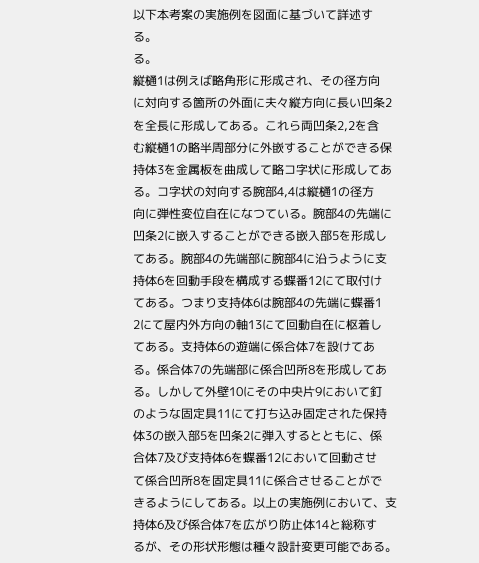以下本考案の実施例を図面に基づいて詳述す
る。
る。
縦樋1は例えば略角形に形成され、その径方向
に対向する箇所の外面に夫々縦方向に長い凹条2
を全長に形成してある。これら両凹条2,2を含
む縦樋1の略半周部分に外嵌することができる保
持体3を金属板を曲成して略コ字状に形成してあ
る。コ字状の対向する腕部4,4は縦樋1の径方
向に弾性変位自在になつている。腕部4の先端に
凹条2に嵌入することができる嵌入部5を形成し
てある。腕部4の先端部に腕部4に沿うように支
持体6を回動手段を構成する蝶番12にて取付け
てある。つまり支持体6は腕部4の先端に蝶番1
2にて屋内外方向の軸13にて回動自在に枢着し
てある。支持体6の遊端に係合体7を設けてあ
る。係合体7の先端部に係合凹所8を形成してあ
る。しかして外壁10にその中央片9において釘
のような固定具11にて打ち込み固定された保持
体3の嵌入部5を凹条2に弾入するとともに、係
合体7及び支持体6を蝶番12において回動させ
て係合凹所8を固定具11に係合させることがで
きるようにしてある。以上の実施例において、支
持体6及び係合体7を広がり防止体14と総称す
るが、その形状形態は種々設計変更可能である。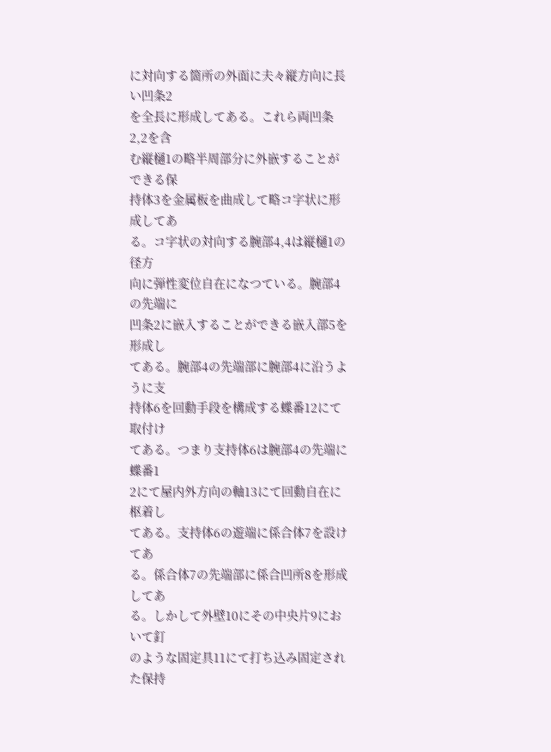に対向する箇所の外面に夫々縦方向に長い凹条2
を全長に形成してある。これら両凹条2,2を含
む縦樋1の略半周部分に外嵌することができる保
持体3を金属板を曲成して略コ字状に形成してあ
る。コ字状の対向する腕部4,4は縦樋1の径方
向に弾性変位自在になつている。腕部4の先端に
凹条2に嵌入することができる嵌入部5を形成し
てある。腕部4の先端部に腕部4に沿うように支
持体6を回動手段を構成する蝶番12にて取付け
てある。つまり支持体6は腕部4の先端に蝶番1
2にて屋内外方向の軸13にて回動自在に枢着し
てある。支持体6の遊端に係合体7を設けてあ
る。係合体7の先端部に係合凹所8を形成してあ
る。しかして外壁10にその中央片9において釘
のような固定具11にて打ち込み固定された保持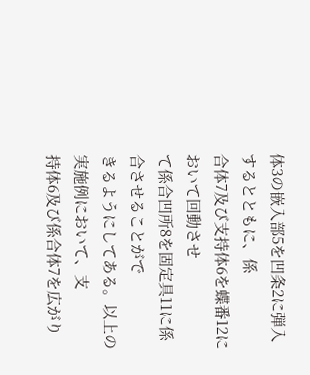体3の嵌入部5を凹条2に弾入するとともに、係
合体7及び支持体6を蝶番12において回動させ
て係合凹所8を固定具11に係合させることがで
きるようにしてある。以上の実施例において、支
持体6及び係合体7を広がり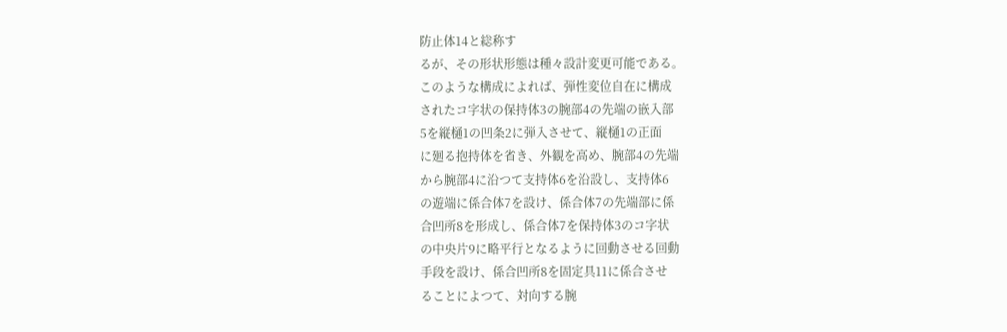防止体14と総称す
るが、その形状形態は種々設計変更可能である。
このような構成によれば、弾性変位自在に構成
されたコ字状の保持体3の腕部4の先端の嵌入部
5を縦樋1の凹条2に弾入させて、縦樋1の正面
に廻る抱持体を省き、外観を高め、腕部4の先端
から腕部4に沿つて支持体6を沿設し、支持体6
の遊端に係合体7を設け、係合体7の先端部に係
合凹所8を形成し、係合体7を保持体3のコ字状
の中央片9に略平行となるように回動させる回動
手段を設け、係合凹所8を固定具11に係合させ
ることによつて、対向する腕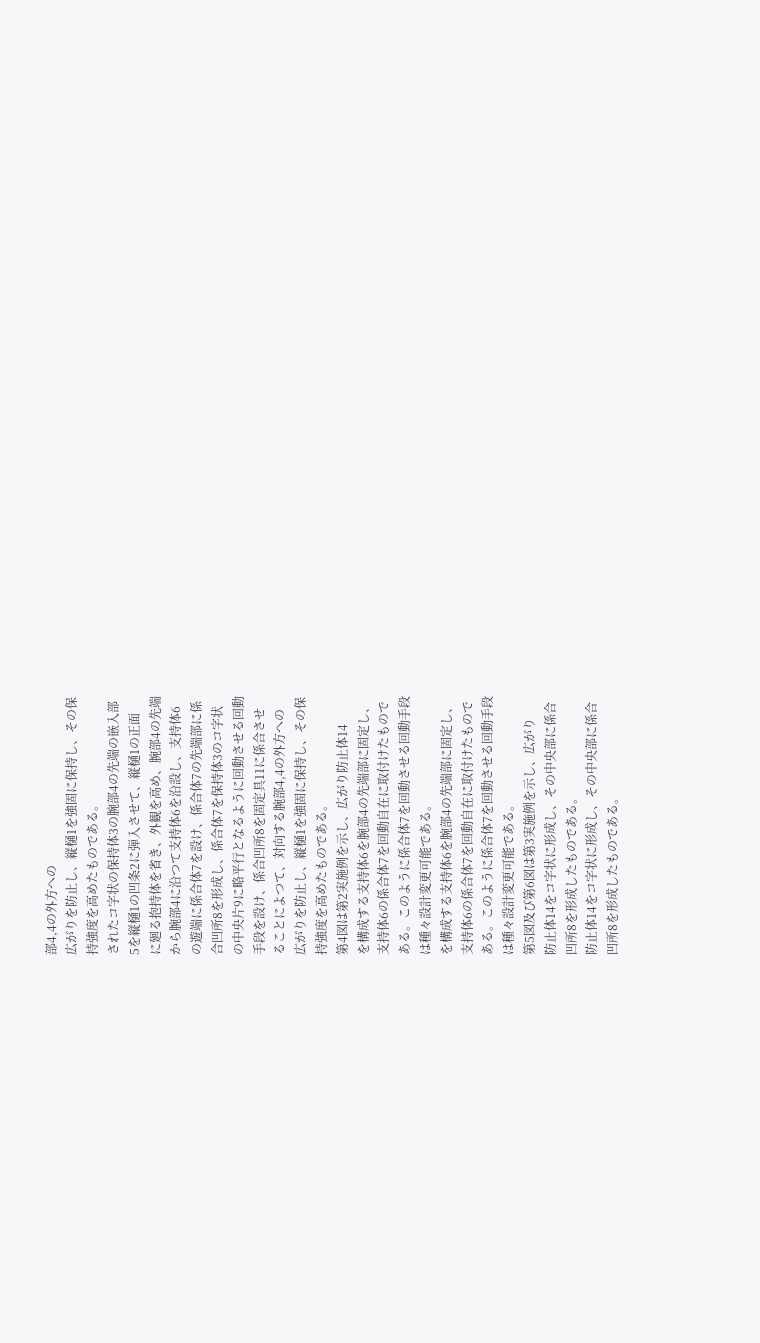部4,4の外方への
広がりを防止し、縦樋1を強固に保持し、その保
持強度を高めたものである。
されたコ字状の保持体3の腕部4の先端の嵌入部
5を縦樋1の凹条2に弾入させて、縦樋1の正面
に廻る抱持体を省き、外観を高め、腕部4の先端
から腕部4に沿つて支持体6を沿設し、支持体6
の遊端に係合体7を設け、係合体7の先端部に係
合凹所8を形成し、係合体7を保持体3のコ字状
の中央片9に略平行となるように回動させる回動
手段を設け、係合凹所8を固定具11に係合させ
ることによつて、対向する腕部4,4の外方への
広がりを防止し、縦樋1を強固に保持し、その保
持強度を高めたものである。
第4図は第2実施例を示し、広がり防止体14
を構成する支持体6を腕部4の先端部に固定し、
支持体6の係合体7を回動自在に取付けたもので
ある。このように係合体7を回動させる回動手段
は種々設計変更可能である。
を構成する支持体6を腕部4の先端部に固定し、
支持体6の係合体7を回動自在に取付けたもので
ある。このように係合体7を回動させる回動手段
は種々設計変更可能である。
第5図及び第6図は第3実施例を示し、広がり
防止体14をコ字状に形成し、その中央部に係合
凹所8を形成したものである。
防止体14をコ字状に形成し、その中央部に係合
凹所8を形成したものである。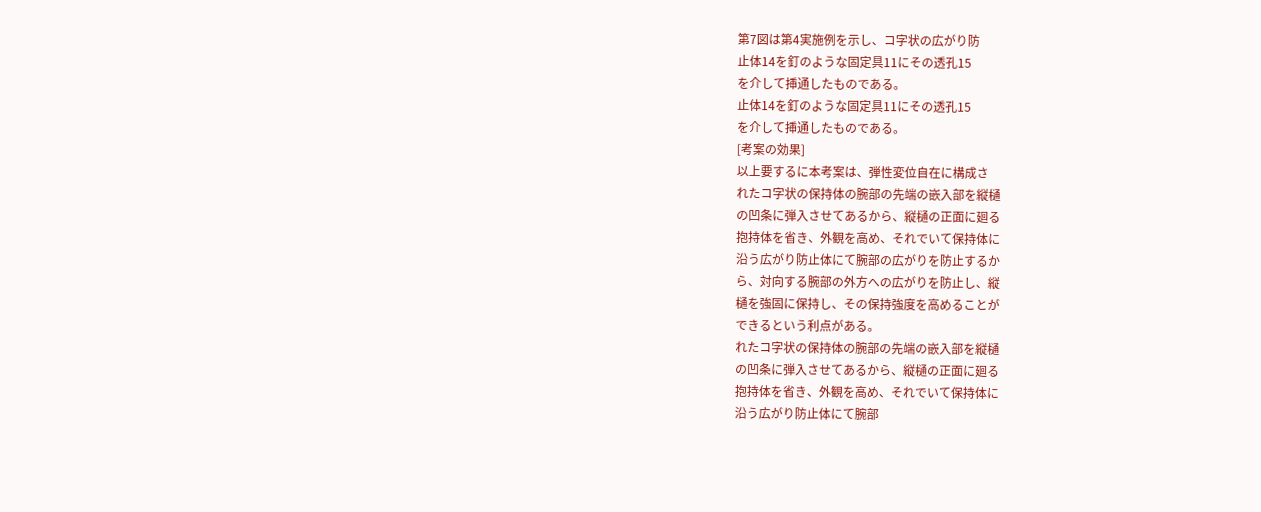第7図は第4実施例を示し、コ字状の広がり防
止体14を釘のような固定具11にその透孔15
を介して挿通したものである。
止体14を釘のような固定具11にその透孔15
を介して挿通したものである。
[考案の効果]
以上要するに本考案は、弾性変位自在に構成さ
れたコ字状の保持体の腕部の先端の嵌入部を縦樋
の凹条に弾入させてあるから、縦樋の正面に廻る
抱持体を省き、外観を高め、それでいて保持体に
沿う広がり防止体にて腕部の広がりを防止するか
ら、対向する腕部の外方への広がりを防止し、縦
樋を強固に保持し、その保持強度を高めることが
できるという利点がある。
れたコ字状の保持体の腕部の先端の嵌入部を縦樋
の凹条に弾入させてあるから、縦樋の正面に廻る
抱持体を省き、外観を高め、それでいて保持体に
沿う広がり防止体にて腕部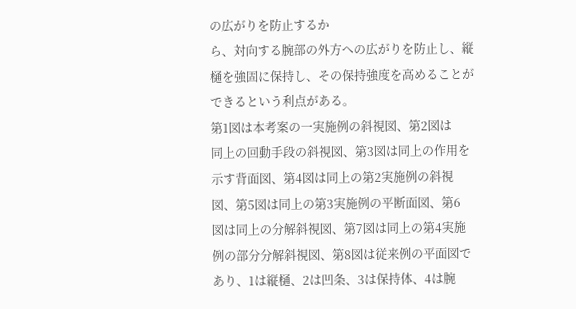の広がりを防止するか
ら、対向する腕部の外方への広がりを防止し、縦
樋を強固に保持し、その保持強度を高めることが
できるという利点がある。
第1図は本考案の一実施例の斜視図、第2図は
同上の回動手段の斜視図、第3図は同上の作用を
示す背面図、第4図は同上の第2実施例の斜視
図、第5図は同上の第3実施例の平断面図、第6
図は同上の分解斜視図、第7図は同上の第4実施
例の部分分解斜視図、第8図は従来例の平面図で
あり、1は縦樋、2は凹条、3は保持体、4は腕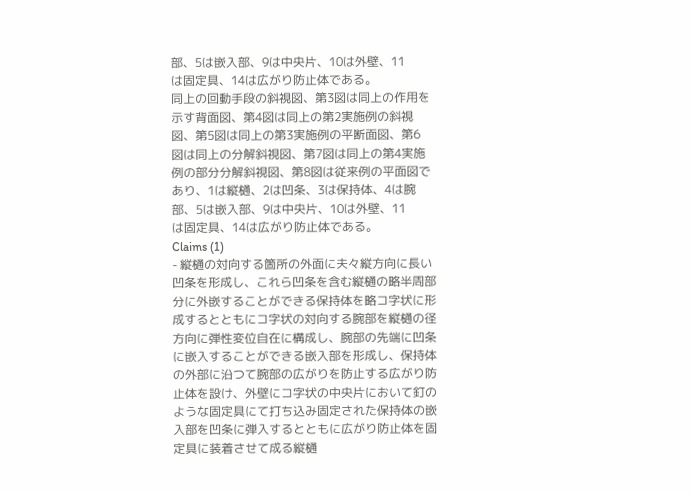部、5は嵌入部、9は中央片、10は外壁、11
は固定具、14は広がり防止体である。
同上の回動手段の斜視図、第3図は同上の作用を
示す背面図、第4図は同上の第2実施例の斜視
図、第5図は同上の第3実施例の平断面図、第6
図は同上の分解斜視図、第7図は同上の第4実施
例の部分分解斜視図、第8図は従来例の平面図で
あり、1は縦樋、2は凹条、3は保持体、4は腕
部、5は嵌入部、9は中央片、10は外壁、11
は固定具、14は広がり防止体である。
Claims (1)
- 縦樋の対向する箇所の外面に夫々縦方向に長い
凹条を形成し、これら凹条を含む縦樋の略半周部
分に外嵌することができる保持体を略コ字状に形
成するとともにコ字状の対向する腕部を縦樋の径
方向に弾性変位自在に構成し、腕部の先端に凹条
に嵌入することができる嵌入部を形成し、保持体
の外部に沿つて腕部の広がりを防止する広がり防
止体を設け、外壁にコ字状の中央片において釘の
ような固定具にて打ち込み固定された保持体の嵌
入部を凹条に弾入するとともに広がり防止体を固
定具に装着させて成る縦樋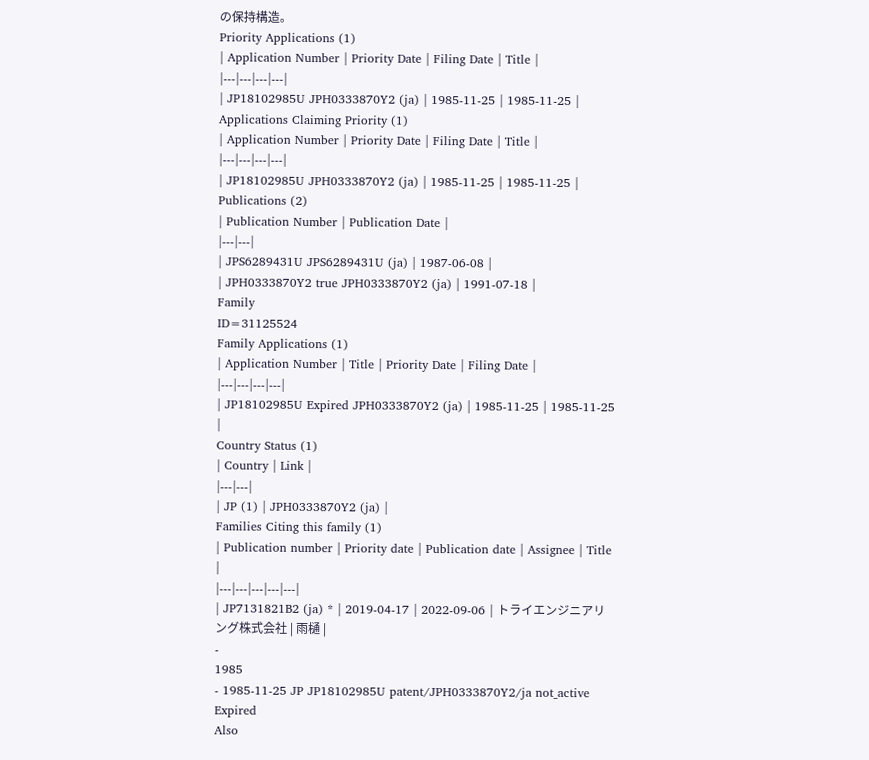の保持構造。
Priority Applications (1)
| Application Number | Priority Date | Filing Date | Title |
|---|---|---|---|
| JP18102985U JPH0333870Y2 (ja) | 1985-11-25 | 1985-11-25 |
Applications Claiming Priority (1)
| Application Number | Priority Date | Filing Date | Title |
|---|---|---|---|
| JP18102985U JPH0333870Y2 (ja) | 1985-11-25 | 1985-11-25 |
Publications (2)
| Publication Number | Publication Date |
|---|---|
| JPS6289431U JPS6289431U (ja) | 1987-06-08 |
| JPH0333870Y2 true JPH0333870Y2 (ja) | 1991-07-18 |
Family
ID=31125524
Family Applications (1)
| Application Number | Title | Priority Date | Filing Date |
|---|---|---|---|
| JP18102985U Expired JPH0333870Y2 (ja) | 1985-11-25 | 1985-11-25 |
Country Status (1)
| Country | Link |
|---|---|
| JP (1) | JPH0333870Y2 (ja) |
Families Citing this family (1)
| Publication number | Priority date | Publication date | Assignee | Title |
|---|---|---|---|---|
| JP7131821B2 (ja) * | 2019-04-17 | 2022-09-06 | トライエンジニアリング株式会社 | 雨樋 |
-
1985
- 1985-11-25 JP JP18102985U patent/JPH0333870Y2/ja not_active Expired
Also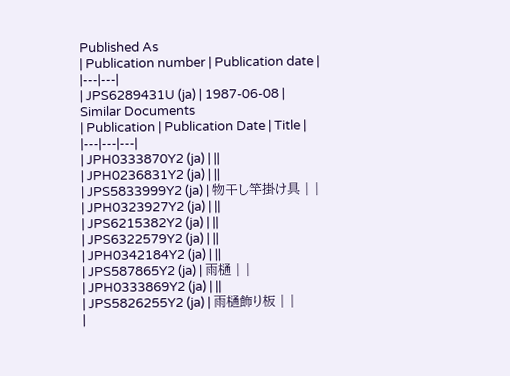Published As
| Publication number | Publication date |
|---|---|
| JPS6289431U (ja) | 1987-06-08 |
Similar Documents
| Publication | Publication Date | Title |
|---|---|---|
| JPH0333870Y2 (ja) | ||
| JPH0236831Y2 (ja) | ||
| JPS5833999Y2 (ja) | 物干し竿掛け具 | |
| JPH0323927Y2 (ja) | ||
| JPS6215382Y2 (ja) | ||
| JPS6322579Y2 (ja) | ||
| JPH0342184Y2 (ja) | ||
| JPS587865Y2 (ja) | 雨樋 | |
| JPH0333869Y2 (ja) | ||
| JPS5826255Y2 (ja) | 雨樋飾り板 | |
|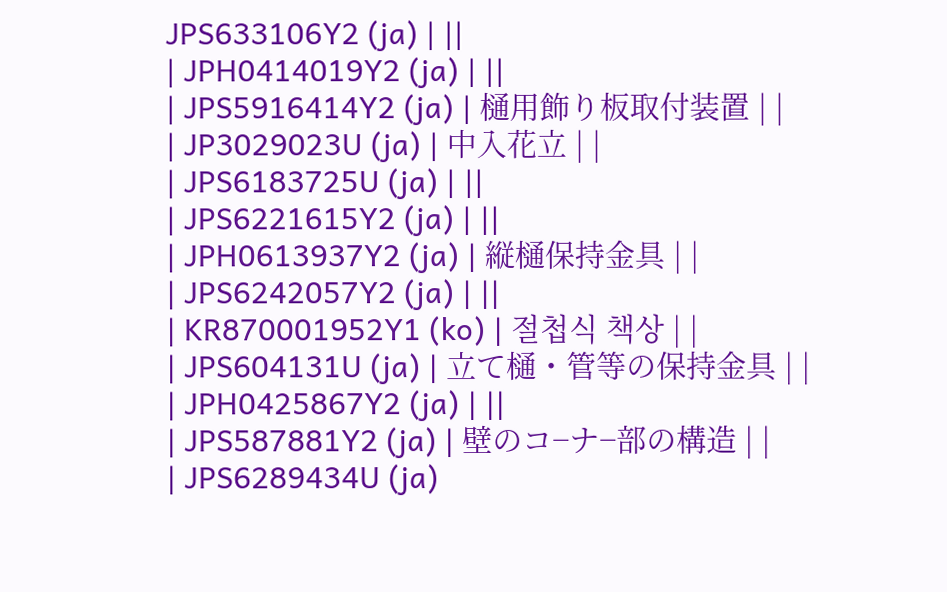JPS633106Y2 (ja) | ||
| JPH0414019Y2 (ja) | ||
| JPS5916414Y2 (ja) | 樋用飾り板取付装置 | |
| JP3029023U (ja) | 中入花立 | |
| JPS6183725U (ja) | ||
| JPS6221615Y2 (ja) | ||
| JPH0613937Y2 (ja) | 縦樋保持金具 | |
| JPS6242057Y2 (ja) | ||
| KR870001952Y1 (ko) | 절첩식 책상 | |
| JPS604131U (ja) | 立て樋・管等の保持金具 | |
| JPH0425867Y2 (ja) | ||
| JPS587881Y2 (ja) | 壁のコ−ナ−部の構造 | |
| JPS6289434U (ja)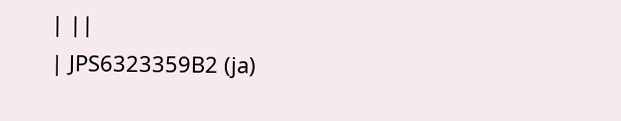| ||
| JPS6323359B2 (ja)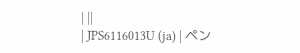| ||
| JPS6116013U (ja) | ペン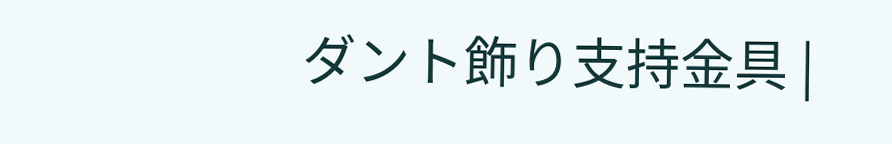ダント飾り支持金具 |